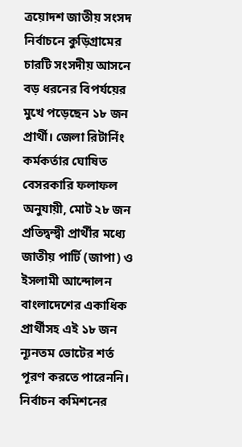ত্রয়োদশ জাতীয় সংসদ নির্বাচনে কুড়িগ্রামের চারটি সংসদীয় আসনে বড় ধরনের বিপর্যয়ের মুখে পড়েছেন ১৮ জন প্রার্থী। জেলা রিটার্নিং কর্মকর্তার ঘোষিত বেসরকারি ফলাফল অনুযায়ী, মোট ২৮ জন প্রতিদ্বন্দ্বী প্রার্থীর মধ্যে জাতীয় পার্টি (জাপা) ও ইসলামী আন্দোলন বাংলাদেশের একাধিক প্রার্থীসহ এই ১৮ জন ন্যূনতম ভোটের শর্ত পূরণ করতে পারেননি। নির্বাচন কমিশনের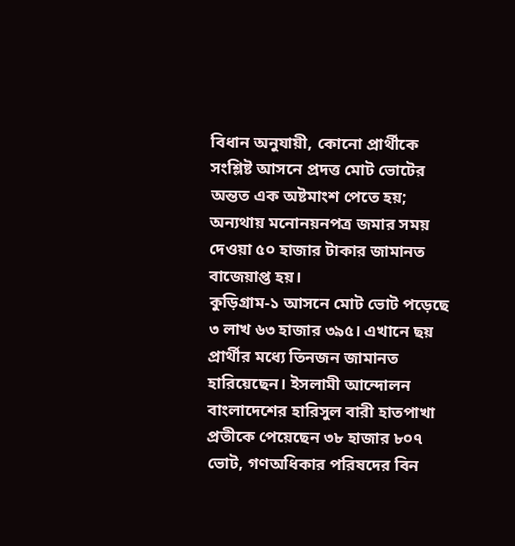বিধান অনুযায়ী, কোনো প্রার্থীকে সংশ্লিষ্ট আসনে প্রদত্ত মোট ভোটের অন্তত এক অষ্টমাংশ পেতে হয়; অন্যথায় মনোনয়নপত্র জমার সময় দেওয়া ৫০ হাজার টাকার জামানত বাজেয়াপ্ত হয়।
কুড়িগ্রাম-১ আসনে মোট ভোট পড়েছে ৩ লাখ ৬৩ হাজার ৩৯৫। এখানে ছয় প্রার্থীর মধ্যে তিনজন জামানত হারিয়েছেন। ইসলামী আন্দোলন বাংলাদেশের হারিসুল বারী হাতপাখা প্রতীকে পেয়েছেন ৩৮ হাজার ৮০৭ ভোট, গণঅধিকার পরিষদের বিন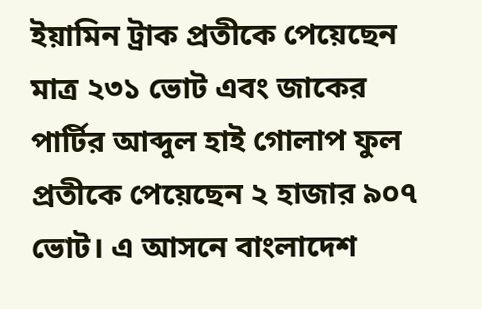ইয়ামিন ট্রাক প্রতীকে পেয়েছেন মাত্র ২৩১ ভোট এবং জাকের পার্টির আব্দুল হাই গোলাপ ফুল প্রতীকে পেয়েছেন ২ হাজার ৯০৭ ভোট। এ আসনে বাংলাদেশ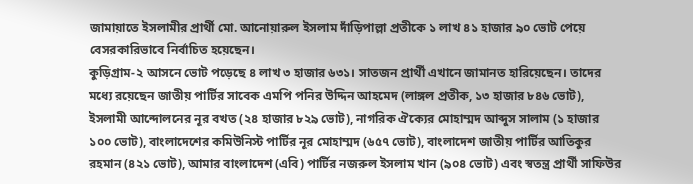জামায়াতে ইসলামীর প্রার্থী মো. আনোয়ারুল ইসলাম দাঁড়িপাল্লা প্রতীকে ১ লাখ ৪১ হাজার ৯০ ভোট পেয়ে বেসরকারিভাবে নির্বাচিত হয়েছেন।
কুড়িগ্রাম-২ আসনে ভোট পড়েছে ৪ লাখ ৩ হাজার ৬৩১। সাতজন প্রার্থী এখানে জামানত হারিয়েছেন। তাদের মধ্যে রয়েছেন জাতীয় পার্টির সাবেক এমপি পনির উদ্দিন আহমেদ (লাঙ্গল প্রতীক, ১৩ হাজার ৮৪৬ ভোট), ইসলামী আন্দোলনের নূর বখত (২৪ হাজার ৮২৯ ভোট), নাগরিক ঐক্যের মোহাম্মদ আব্দুস সালাম (১ হাজার ১০০ ভোট), বাংলাদেশের কমিউনিস্ট পার্টির নূর মোহাম্মদ (৬৫৭ ভোট), বাংলাদেশ জাতীয় পার্টির আতিকুর রহমান (৪২১ ভোট), আমার বাংলাদেশ (এবি) পার্টির নজরুল ইসলাম খান (৯০৪ ভোট) এবং স্বতন্ত্র প্রার্থী সাফিউর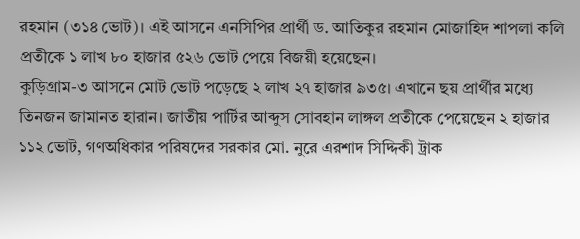রহমান (৩১৪ ভোট)। এই আসনে এনসিপির প্রার্থী ড. আতিকুর রহমান মোজাহিদ শাপলা কলি প্রতীকে ১ লাখ ৮০ হাজার ৫২৬ ভোট পেয়ে বিজয়ী হয়েছেন।
কুড়িগ্রাম-৩ আসনে মোট ভোট পড়েছে ২ লাখ ২৭ হাজার ৯৩৫। এখানে ছয় প্রার্থীর মধ্যে তিনজন জামানত হারান। জাতীয় পার্টির আব্দুস সোবহান লাঙ্গল প্রতীকে পেয়েছেন ২ হাজার ১১২ ভোট, গণঅধিকার পরিষদের সরকার মো. নুরে এরশাদ সিদ্দিকী ট্রাক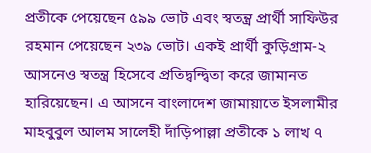প্রতীকে পেয়েছেন ৫৯৯ ভোট এবং স্বতন্ত্র প্রার্থী সাফিউর রহমান পেয়েছেন ২৩৯ ভোট। একই প্রার্থী কুড়িগ্রাম-২ আসনেও স্বতন্ত্র হিসেবে প্রতিদ্বন্দ্বিতা করে জামানত হারিয়েছেন। এ আসনে বাংলাদেশ জামায়াতে ইসলামীর মাহবুবুল আলম সালেহী দাঁড়িপাল্লা প্রতীকে ১ লাখ ৭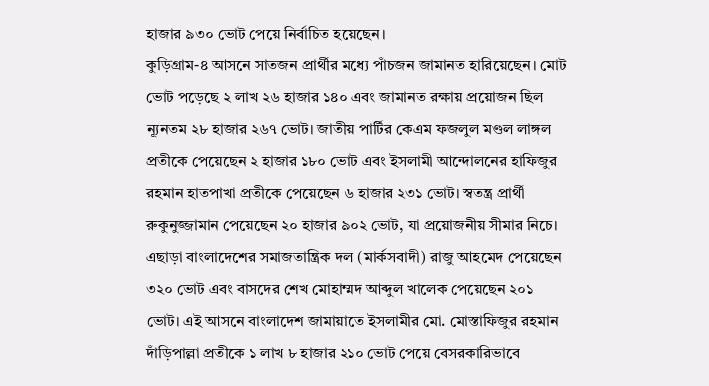হাজার ৯৩০ ভোট পেয়ে নির্বাচিত হয়েছেন।
কুড়িগ্রাম-৪ আসনে সাতজন প্রার্থীর মধ্যে পাঁচজন জামানত হারিয়েছেন। মোট ভোট পড়েছে ২ লাখ ২৬ হাজার ১৪০ এবং জামানত রক্ষায় প্রয়োজন ছিল ন্যূনতম ২৮ হাজার ২৬৭ ভোট। জাতীয় পার্টির কেএম ফজলুল মণ্ডল লাঙ্গল প্রতীকে পেয়েছেন ২ হাজার ১৮০ ভোট এবং ইসলামী আন্দোলনের হাফিজুর রহমান হাতপাখা প্রতীকে পেয়েছেন ৬ হাজার ২৩১ ভোট। স্বতন্ত্র প্রার্থী রুকুনুজ্জামান পেয়েছেন ২০ হাজার ৯০২ ভোট, যা প্রয়োজনীয় সীমার নিচে। এছাড়া বাংলাদেশের সমাজতান্ত্রিক দল (মার্কসবাদী) রাজু আহমেদ পেয়েছেন ৩২০ ভোট এবং বাসদের শেখ মোহাম্মদ আব্দুল খালেক পেয়েছেন ২০১ ভোট। এই আসনে বাংলাদেশ জামায়াতে ইসলামীর মো. মোস্তাফিজুর রহমান দাঁড়িপাল্লা প্রতীকে ১ লাখ ৮ হাজার ২১০ ভোট পেয়ে বেসরকারিভাবে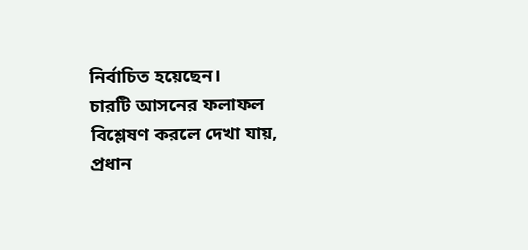নির্বাচিত হয়েছেন।
চারটি আসনের ফলাফল বিশ্লেষণ করলে দেখা যায়, প্রধান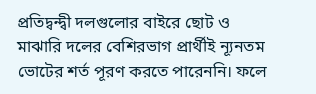প্রতিদ্বন্দ্বী দলগুলোর বাইরে ছোট ও মাঝারি দলের বেশিরভাগ প্রার্থীই ন্যূনতম ভোটের শর্ত পূরণ করতে পারেননি। ফলে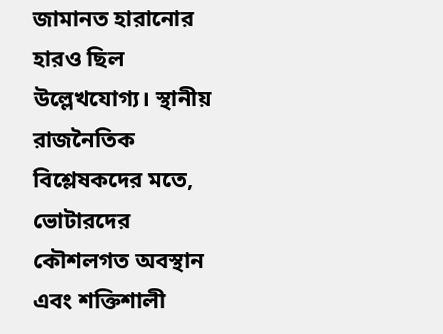জামানত হারানোর হারও ছিল উল্লেখযোগ্য। স্থানীয় রাজনৈতিক বিশ্লেষকদের মতে, ভোটারদের কৌশলগত অবস্থান এবং শক্তিশালী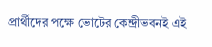প্রার্থীদের পক্ষে ভোটের কেন্দ্রীভবনই এই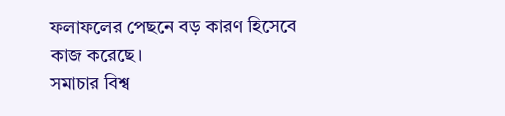ফলাফলের পেছনে বড় কারণ হিসেবে কাজ করেছে।
সমাচার বিশ্ব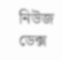নিউজ ডেক্স